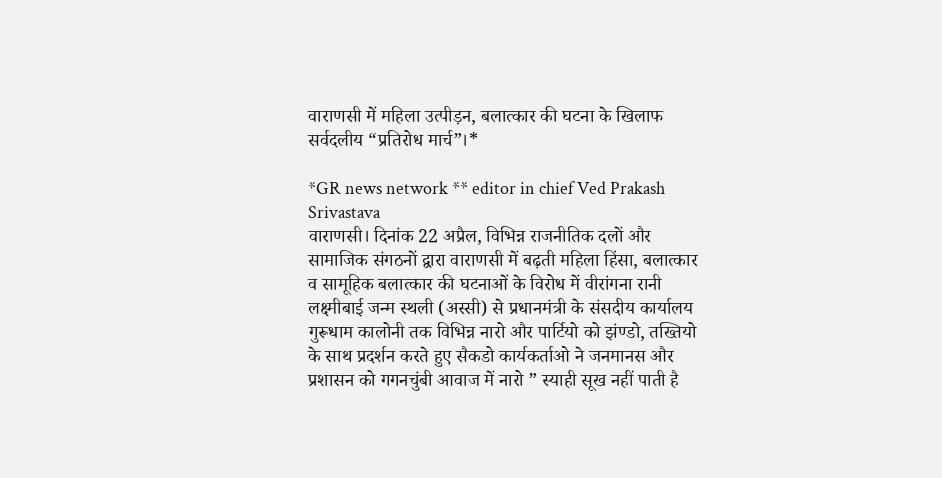वाराणसी में महिला उत्पीड़न, बलात्कार की घटना के खिलाफ सर्वदलीय “प्रतिरोध मार्च”।*

*GR news network ** editor in chief Ved Prakash Srivastava
वाराणसी। दिनांक 22 अप्रैल, विभिन्न राजनीतिक दलों और सामाजिक संगठनों द्वारा वाराणसी में बढ़ती महिला हिंसा, बलात्कार व सामूहिक बलात्कार की घटनाओं के विरोध में वीरांगना रानी लक्ष्मीबाई जन्म स्थली (अस्सी) से प्रधानमंत्री के संसदीय कार्यालय गुरूधाम कालोनी तक विभिन्न नारो और पार्टियो को झंण्डो, तख्तियो के साथ प्रदर्शन करते हुए सैकडो कार्यकर्ताओ ने जनमानस और प्रशासन को गगनचुंबी आवाज में नारो ” स्याही सूख नहीं पाती है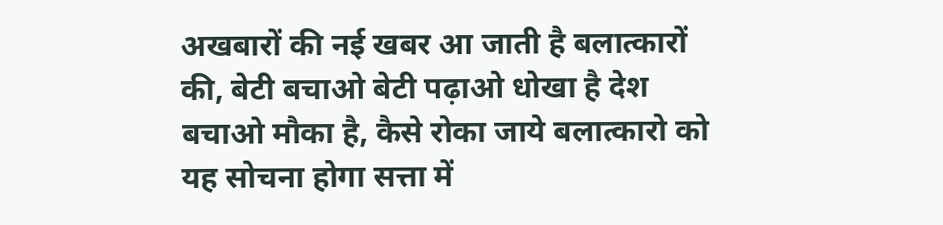अखबारों की नई खबर आ जाती है बलात्कारों की, बेटी बचाओ बेटी पढ़ाओ धोखा है देश बचाओ मौका है, कैसे रोका जाये बलात्कारो को यह सोचना होगा सत्ता में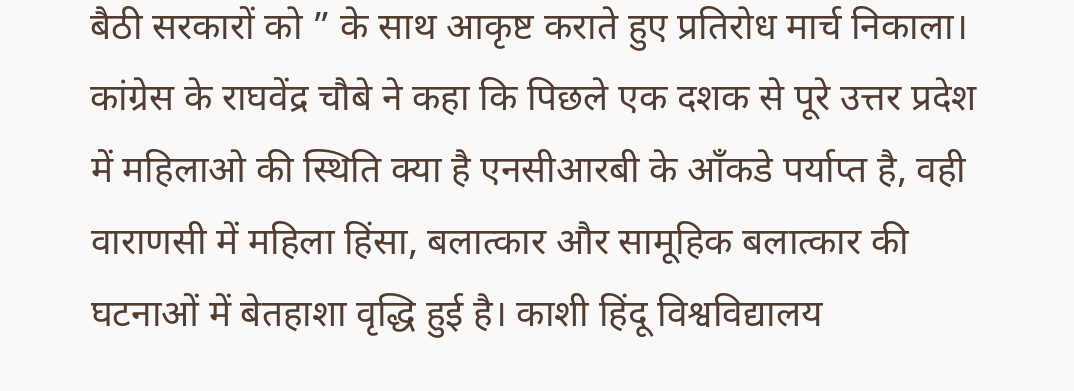बैठी सरकारों को ” के साथ आकृष्ट कराते हुए प्रतिरोध मार्च निकाला।
कांग्रेस के राघवेंद्र चौबे ने कहा कि पिछले एक दशक से पूरे उत्तर प्रदेश में महिलाओ की स्थिति क्या है एनसीआरबी के आँकडे पर्याप्त है, वही वाराणसी में महिला हिंसा, बलात्कार और सामूहिक बलात्कार की घटनाओं में बेतहाशा वृद्धि हुई है। काशी हिंदू विश्वविद्यालय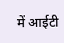में आईटी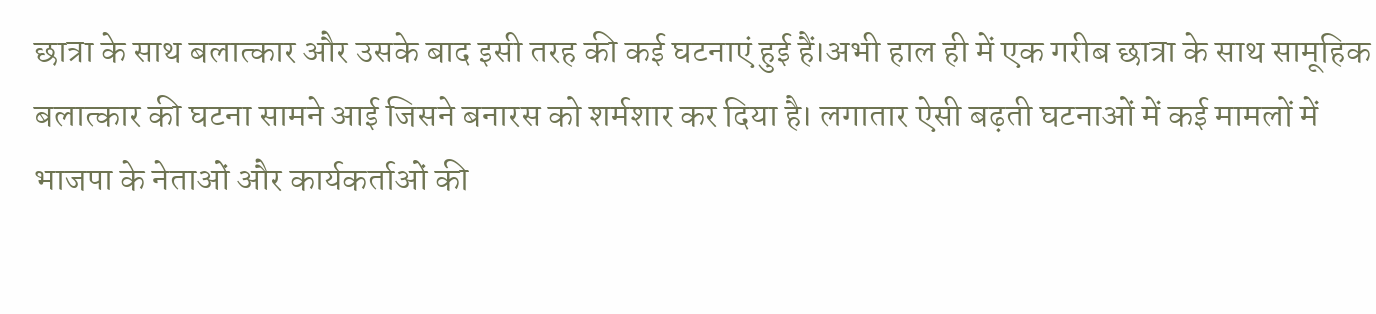छात्रा के साथ बलात्कार और उसके बाद इसी तरह की कई घटनाएं हुई हैं।अभी हाल ही में एक गरीब छात्रा के साथ सामूहिक बलात्कार की घटना सामने आई जिसने बनारस को शर्मशार कर दिया है। लगातार ऐसी बढ़ती घटनाओं में कई मामलों में भाजपा के नेताओं और कार्यकर्ताओं की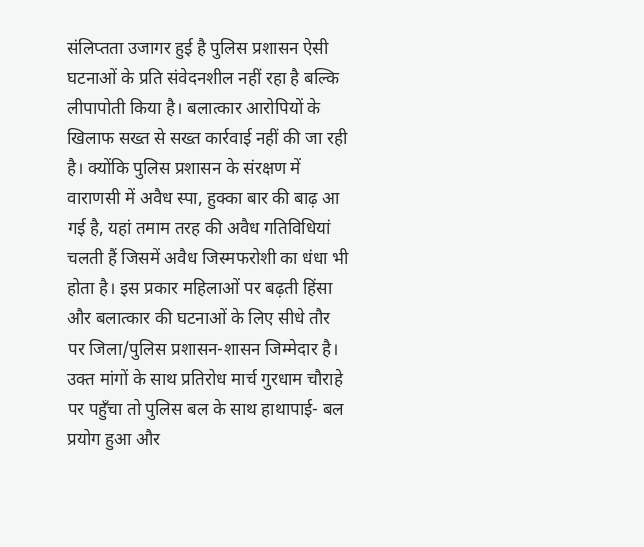संलिप्तता उजागर हुई है पुलिस प्रशासन ऐसी घटनाओं के प्रति संवेदनशील नहीं रहा है बल्कि लीपापोती किया है। बलात्कार आरोपियों के खिलाफ सख्त से सख्त कार्रवाई नहीं की जा रही है। क्योंकि पुलिस प्रशासन के संरक्षण में वाराणसी में अवैध स्पा, हुक्का बार की बाढ़ आ गई है, यहां तमाम तरह की अवैध गतिविधियां चलती हैं जिसमें अवैध जिस्मफरोशी का धंधा भी होता है। इस प्रकार महिलाओं पर बढ़ती हिंसा और बलात्कार की घटनाओं के लिए सीधे तौर पर जिला/पुलिस प्रशासन-शासन जिम्मेदार है। उक्त मांगों के साथ प्रतिरोध मार्च गुरधाम चौराहे पर पहुँचा तो पुलिस बल के साथ हाथापाई- बल प्रयोग हुआ और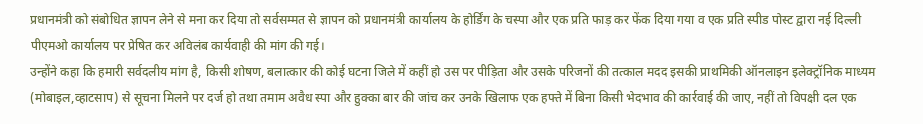प्रधानमंत्री को संबोधित ज्ञापन लेने से मना कर दिया तो सर्वसम्मत से ज्ञापन को प्रधानमंत्री कार्यालय के होर्डिंग के चस्पा और एक प्रति फाड़ कर फेंक दिया गया व एक प्रति स्पीड पोस्ट द्वारा नई दिल्ली पीएमओ कार्यालय पर प्रेषित कर अविलंब कार्यवाही की मांग की गई।
उन्होंने कहा कि हमारी सर्वदलीय मांग है, किसी शोषण, बलात्कार की कोई घटना जिले में कहीं हो उस पर पीड़िता और उसके परिजनों की तत्काल मदद इसकी प्राथमिकी ऑनलाइन इलेक्ट्रॉनिक माध्यम (मोबाइल,व्हाटसाप) से सूचना मिलने पर दर्ज हो तथा तमाम अवैध स्पा और हुक्का बार की जांच कर उनके खिलाफ एक हफ्ते में बिना किसी भेदभाव की कार्रवाई की जाए, नहीं तो विपक्षी दल एक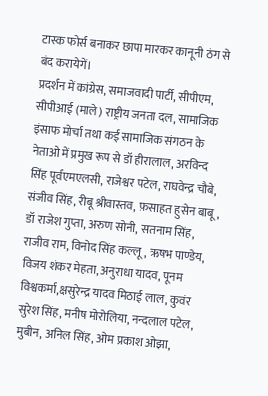टास्क फोर्स बनाकर छापा मारकर कानूनी ठंग से बंद करायेगें।
प्रदर्शन में कांग्रेस, समाजवादी पार्टी, सीपीएम, सीपीआई (माले) राष्ट्रीय जनता दल, सामाजिक इंसाफ मोर्चा तथा कई सामाजिक संगठन के नेताओ में प्रमुख रूप से डॉ हीरालाल, अरविन्द सिंह पूर्वएमएलसी, राजेश्वर पटेल, राघवेन्द्र चौबे, संजीव सिंह, रीबू श्रीवास्तव, फ़साहत हुसेन बाबू, डॉ राजेश गुप्ता, अरुण सोनी, सतनाम सिंह, राजीव राम, विनोद सिंह कल्लू, ऋषभ पाण्डेय, विजय शंकर मेहता, अनुराधा यादव, पूनम विश्वकर्मा,क्षसुरेन्द्र यादव मिठाई लाल, कुवंर सुरेश सिंह, मनीष मोरोलिया, नन्दलाल पटेल, मुबीन, अनिल सिंह, ओम प्रकाश ओझा,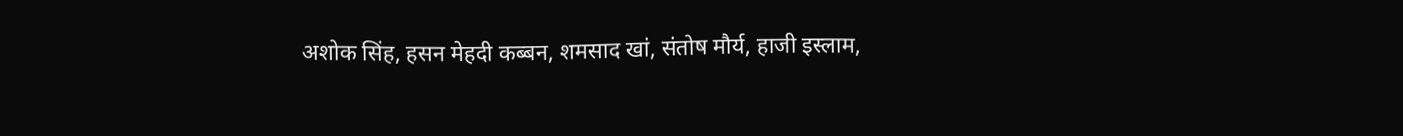अशोक सिंह, हसन मेहदी कब्बन, शमसाद खां, संतोष मौर्य, हाजी इस्लाम,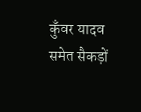कुँवर यादव समेत सैकड़ों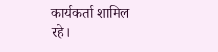कार्यकर्ता शामिल रहे।